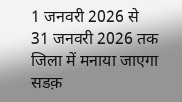1 जनवरी 2026 से 31 जनवरी 2026 तक जिला में मनाया जाएगा सडक़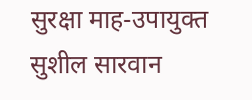सुरक्षा माह-उपायुक्त सुशील सारवान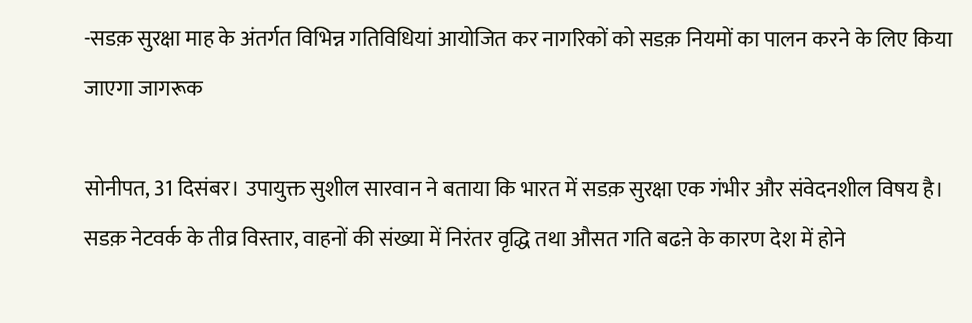-सडक़ सुरक्षा माह के अंतर्गत विभिन्न गतिविधियां आयोजित कर नागरिकों को सडक़ नियमों का पालन करने के लिए किया जाएगा जागरूक

सोनीपत, 31 दिसंबर। उपायुक्त सुशील सारवान ने बताया कि भारत में सडक़ सुरक्षा एक गंभीर और संवेदनशील विषय है। सडक़ नेटवर्क के तीव्र विस्तार, वाहनों की संख्या में निरंतर वृद्धि तथा औसत गति बढऩे के कारण देश में होने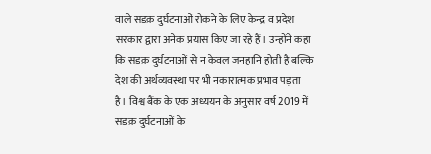वाले सडक़ दुर्घटनाओं रोकने के लिए केन्द्र व प्रदेश सरकार द्वारा अनेक प्रयास किए जा रहे हैं। उन्होंने कहा कि सडक़ दुर्घटनाओं से न केवल जनहानि होती है बल्कि देश की अर्थव्यवस्था पर भी नकारात्मक प्रभाव पड़ता है। विश्व बैंक के एक अध्ययन के अनुसार वर्ष 2019 में सडक़ दुर्घटनाओं के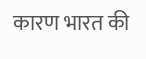कारण भारत की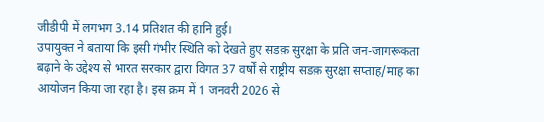जीडीपी में लगभग 3.14 प्रतिशत की हानि हुई।
उपायुक्त ने बताया कि इसी गंभीर स्थिति को देखते हुए सडक़ सुरक्षा के प्रति जन-जागरूकता बढ़ाने के उद्देश्य से भारत सरकार द्वारा विगत 37 वर्षों से राष्ट्रीय सडक़ सुरक्षा सप्ताह/माह का आयोजन किया जा रहा है। इस क्रम में 1 जनवरी 2026 से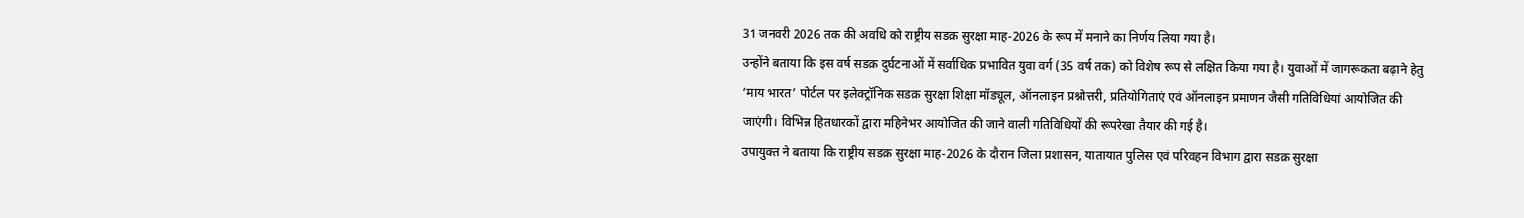31 जनवरी 2026 तक की अवधि को राष्ट्रीय सडक़ सुरक्षा माह-2026 के रूप में मनाने का निर्णय लिया गया है।
उन्होंने बताया कि इस वर्ष सडक़ दुर्घटनाओं में सर्वाधिक प्रभावित युवा वर्ग (35 वर्ष तक) को विशेष रूप से लक्षित किया गया है। युवाओं में जागरूकता बढ़ाने हेतु ‘माय भारत’ पोर्टल पर इलेक्ट्रॉनिक सडक़ सुरक्षा शिक्षा मॉड्यूल, ऑनलाइन प्रश्नोत्तरी, प्रतियोगिताएं एवं ऑनलाइन प्रमाणन जैसी गतिविधियां आयोजित की जाएंगी। विभिन्न हितधारकों द्वारा महिनेभर आयोजित की जाने वाली गतिविधियों की रूपरेखा तैयार की गई है।
उपायुक्त ने बताया कि राष्ट्रीय सडक़ सुरक्षा माह-2026 के दौरान जिला प्रशासन, यातायात पुलिस एवं परिवहन विभाग द्वारा सडक़ सुरक्षा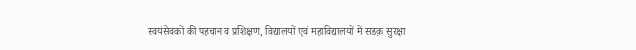स्वयंसेवकों की पहचान व प्रशिक्षण, विद्यालयों एवं महाविद्यालयों में सडक़ सुरक्षा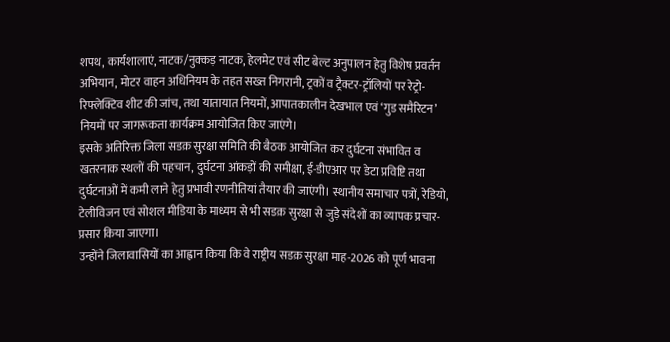शपथ, कार्यशालाएं, नाटक/नुक्कड़ नाटक, हेलमेट एवं सीट बेल्ट अनुपालन हेतु विशेष प्रवर्तन अभियान, मोटर वाहन अधिनियम के तहत सख्त निगरानी, ट्रकों व ट्रैक्टर-ट्रॉलियों पर रेट्रो-रिफ्लेक्टिव शीट की जांच, तथा यातायात नियमों, आपातकालीन देखभाल एवं ‘गुड समैरिटन’ नियमों पर जागरूकता कार्यक्रम आयोजित किए जाएंगे।
इसके अतिरिक्त जिला सडक़ सुरक्षा समिति की बैठक आयोजित कर दुर्घटना संभावित व खतरनाक स्थलों की पहचान, दुर्घटना आंकड़ों की समीक्षा, ई-डीएआर पर डेटा प्रविष्टि तथा दुर्घटनाओं में कमी लाने हेतु प्रभावी रणनीतियां तैयार की जाएंगी। स्थानीय समाचार पत्रों, रेडियो, टेलीविजन एवं सोशल मीडिया के माध्यम से भी सडक़ सुरक्षा से जुड़े संदेशों का व्यापक प्रचार-प्रसार किया जाएगा।
उन्होंने जिलावासियों का आह्वान किया कि वे राष्ट्रीय सडक़ सुरक्षा माह-2026 को पूर्ण भावना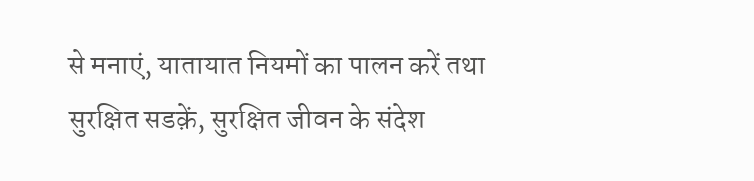से मनाएं, यातायात नियमों का पालन करें तथा सुरक्षित सडक़ें, सुरक्षित जीवन के संदेश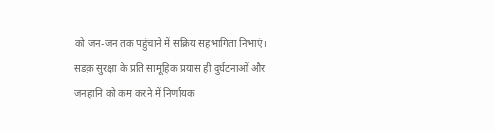को जन-जन तक पहुंचाने में सक्रिय सहभागिता निभाएं। सडक़ सुरक्षा के प्रति सामूहिक प्रयास ही दुर्घटनाओं और जनहानि को कम करने में निर्णायक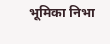भूमिका निभा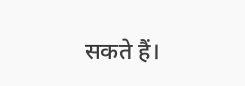सकते हैं।